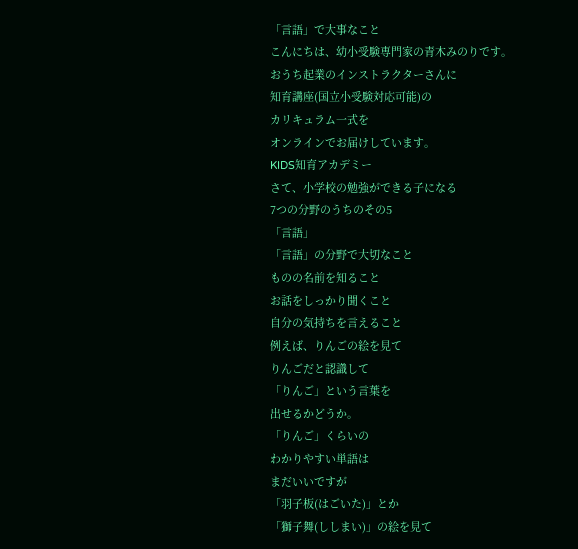「言語」で大事なこと
こんにちは、幼小受験専門家の青木みのりです。
おうち起業のインストラクターさんに
知育講座(国立小受験対応可能)の
カリキュラム一式を
オンラインでお届けしています。
KIDS知育アカデミー
さて、小学校の勉強ができる子になる
7つの分野のうちのその5
「言語」
「言語」の分野で大切なこと
ものの名前を知ること
お話をしっかり聞くこと
自分の気持ちを言えること
例えば、りんごの絵を見て
りんごだと認識して
「りんご」という言葉を
出せるかどうか。
「りんご」くらいの
わかりやすい単語は
まだいいですが
「羽子板(はごいた)」とか
「獅子舞(ししまい)」の絵を見て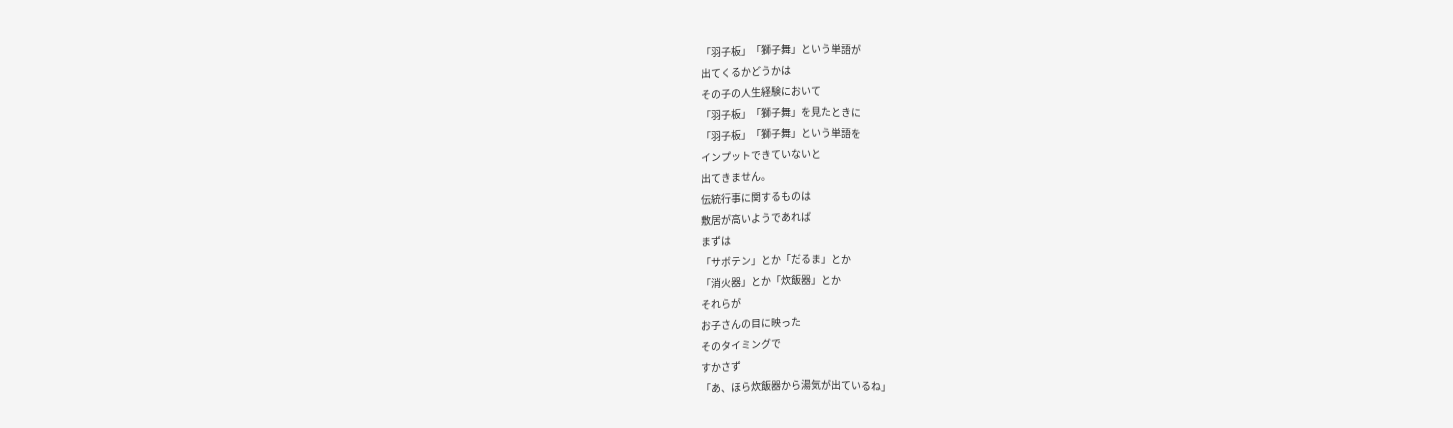「羽子板」「獅子舞」という単語が
出てくるかどうかは
その子の人生経験において
「羽子板」「獅子舞」を見たときに
「羽子板」「獅子舞」という単語を
インプットできていないと
出てきません。
伝統行事に関するものは
敷居が高いようであれば
まずは
「サボテン」とか「だるま」とか
「消火器」とか「炊飯器」とか
それらが
お子さんの目に映った
そのタイミングで
すかさず
「あ、ほら炊飯器から湯気が出ているね」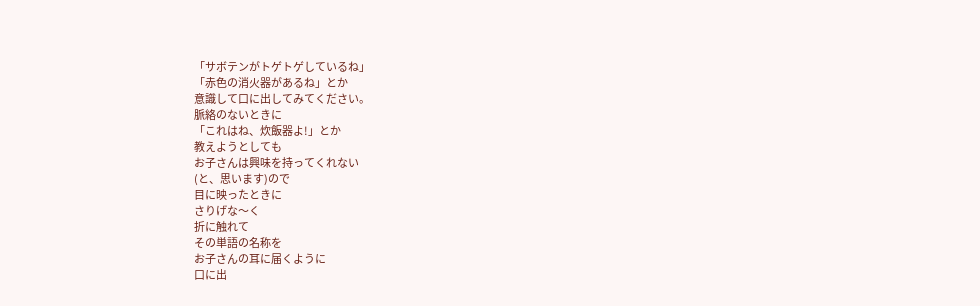「サボテンがトゲトゲしているね」
「赤色の消火器があるね」とか
意識して口に出してみてください。
脈絡のないときに
「これはね、炊飯器よ!」とか
教えようとしても
お子さんは興味を持ってくれない
(と、思います)ので
目に映ったときに
さりげな〜く
折に触れて
その単語の名称を
お子さんの耳に届くように
口に出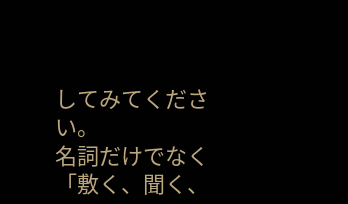してみてください。
名詞だけでなく
「敷く、聞く、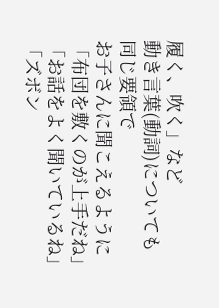履く、吹く」など
動き言葉(動詞)についても
同じ要領で
お子さんに聞こえるように
「布団を敷くのが上手だね」
「お話をよく聞いているね」
「ズボン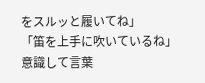をスルッと履いてね」
「笛を上手に吹いているね」
意識して言葉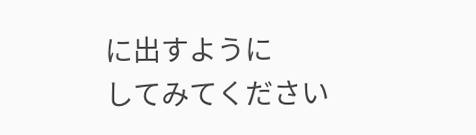に出すように
してみてください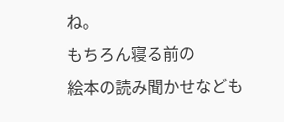ね。
もちろん寝る前の
絵本の読み聞かせなども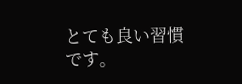とても良い習慣です。